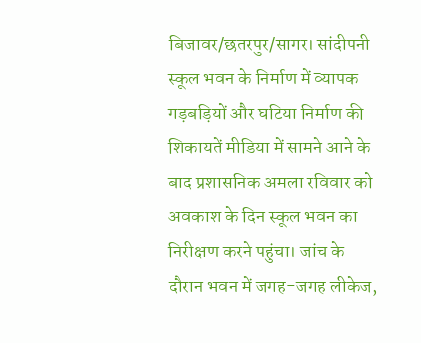बिजावर/छतरपुर/सागर। सांदीपनी स्कूल भवन के निर्माण में व्यापक गड़बड़ियों और घटिया निर्माण की शिकायतें मीडिया में सामने आने के बाद प्रशासनिक अमला रविवार को अवकाश के दिन स्कूल भवन का निरीक्षण करने पहुंचा। जांच के दौरान भवन में जगह-जगह लीकेज,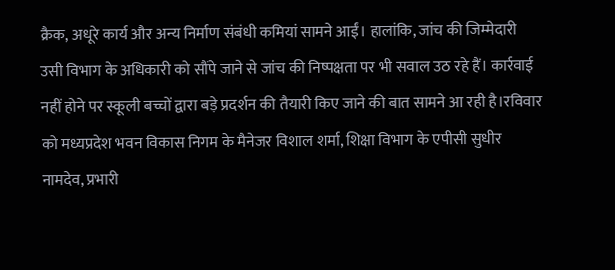क्रैक, अधूरे कार्य और अन्य निर्माण संबंधी कमियां सामने आईं। हालांकि, जांच की जिम्मेदारी उसी विभाग के अधिकारी को सौंपे जाने से जांच की निष्पक्षता पर भी सवाल उठ रहे हैं। कार्रवाई नहीं होने पर स्कूली बच्चों द्वारा बड़े प्रदर्शन की तैयारी किए जाने की बात सामने आ रही है।रविवार को मध्यप्रदेश भवन विकास निगम के मैनेजर विशाल शर्मा, शिक्षा विभाग के एपीसी सुधीर नामदेव, प्रभारी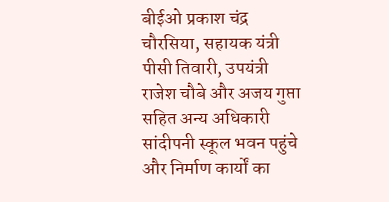बीईओ प्रकाश चंद्र चौरसिया, सहायक यंत्री पीसी तिवारी, उपयंत्री राजेश चौबे और अजय गुप्ता सहित अन्य अधिकारी सांदीपनी स्कूल भवन पहुंचे और निर्माण कार्यों का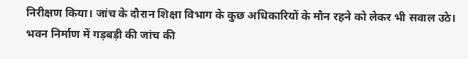निरीक्षण किया। जांच के दौरान शिक्षा विभाग के कुछ अधिकारियों के मौन रहने को लेकर भी सवाल उठे।
भवन निर्माण में गड़बड़ी की जांच की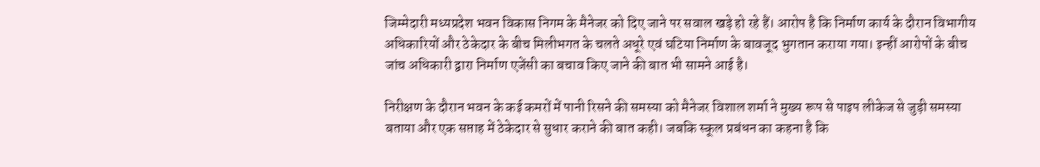जिम्मेदारी मध्यप्रदेश भवन विकास निगम के मैनेजर को दिए जाने पर सवाल खड़े हो रहे हैं। आरोप है कि निर्माण कार्य के दौरान विभागीय अधिकारियों और ठेकेदार के बीच मिलीभगत के चलते अधूरे एवं घटिया निर्माण के बावजूद भुगतान कराया गया। इन्हीं आरोपों के बीच जांच अधिकारी द्वारा निर्माण एजेंसी का बचाव किए जाने की बात भी सामने आई है।

निरीक्षण के दौरान भवन के कई कमरों में पानी रिसने की समस्या को मैनेजर विशाल शर्मा ने मुख्य रूप से पाइप लीकेज से जुड़ी समस्या बताया और एक सप्ताह में ठेकेदार से सुधार कराने की बात कही। जबकि स्कूल प्रबंधन का कहना है कि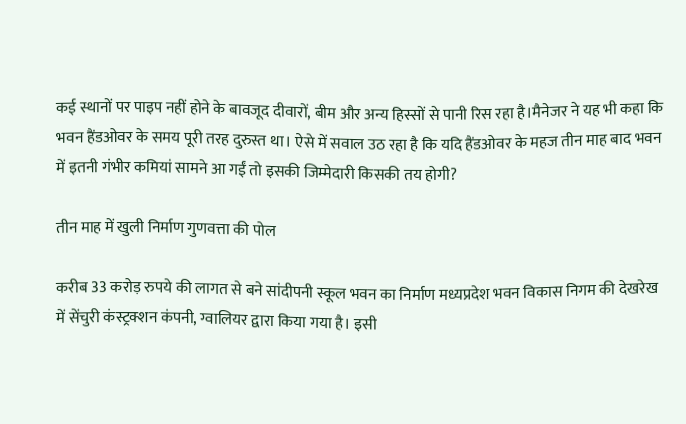कई स्थानों पर पाइप नहीं होने के बावजूद दीवारों, बीम और अन्य हिस्सों से पानी रिस रहा है।मैनेजर ने यह भी कहा कि भवन हैंडओवर के समय पूरी तरह दुरुस्त था। ऐसे में सवाल उठ रहा है कि यदि हैंडओवर के महज तीन माह बाद भवन में इतनी गंभीर कमियां सामने आ गईं तो इसकी जिम्मेदारी किसकी तय होगी?

तीन माह में खुली निर्माण गुणवत्ता की पोल

करीब 33 करोड़ रुपये की लागत से बने सांदीपनी स्कूल भवन का निर्माण मध्यप्रदेश भवन विकास निगम की देखरेख में सेंचुरी कंस्ट्रक्शन कंपनी, ग्वालियर द्वारा किया गया है। इसी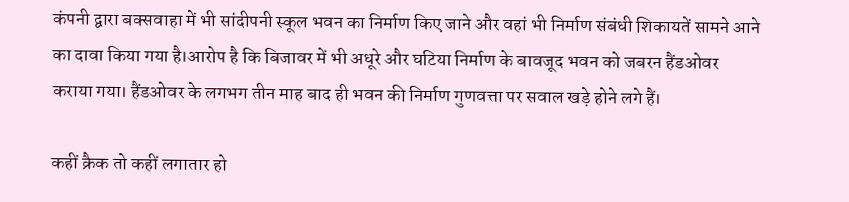कंपनी द्वारा बक्सवाहा में भी सांदीपनी स्कूल भवन का निर्माण किए जाने और वहां भी निर्माण संबंधी शिकायतें सामने आने का दावा किया गया है।आरोप है कि बिजावर में भी अधूरे और घटिया निर्माण के बावजूद भवन को जबरन हैंडओवर कराया गया। हैंडओवर के लगभग तीन माह बाद ही भवन की निर्माण गुणवत्ता पर सवाल खड़े होने लगे हैं।

कहीं क्रैक तो कहीं लगातार हो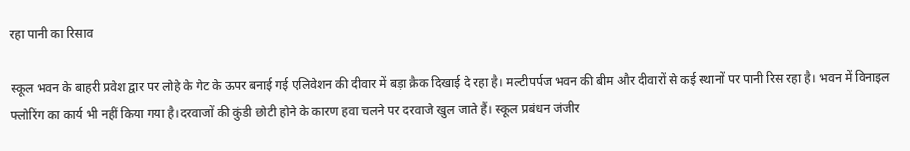रहा पानी का रिसाव

स्कूल भवन के बाहरी प्रवेश द्वार पर लोहे के गेट के ऊपर बनाई गई एलिवेशन की दीवार में बड़ा क्रैक दिखाई दे रहा है। मल्टीपर्पज भवन की बीम और दीवारों से कई स्थानों पर पानी रिस रहा है। भवन में विनाइल फ्लोरिंग का कार्य भी नहीं किया गया है।दरवाजों की कुंडी छोटी होने के कारण हवा चलने पर दरवाजे खुल जाते हैं। स्कूल प्रबंधन जंजीर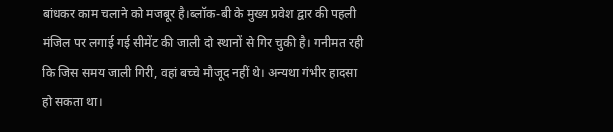बांधकर काम चलाने को मजबूर है।ब्लॉक-बी के मुख्य प्रवेश द्वार की पहली मंजिल पर लगाई गई सीमेंट की जाली दो स्थानों से गिर चुकी है। गनीमत रही कि जिस समय जाली गिरी, वहां बच्चे मौजूद नहीं थे। अन्यथा गंभीर हादसा हो सकता था।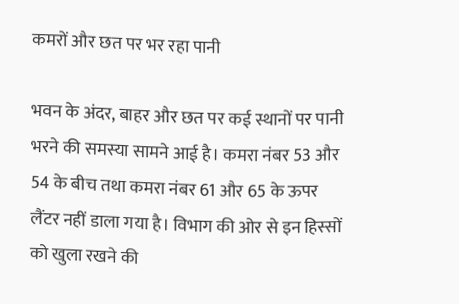कमरों और छत पर भर रहा पानी

भवन के अंदर, बाहर और छत पर कई स्थानों पर पानी भरने की समस्या सामने आई है। कमरा नंबर 53 और 54 के बीच तथा कमरा नंबर 61 और 65 के ऊपर लैंटर नहीं डाला गया है। विभाग की ओर से इन हिस्सों को खुला रखने की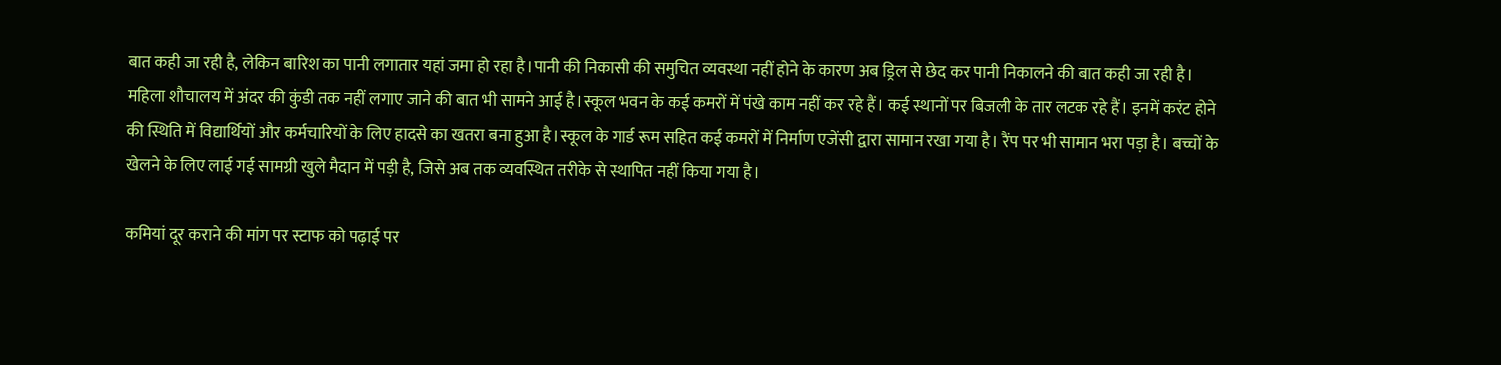बात कही जा रही है, लेकिन बारिश का पानी लगातार यहां जमा हो रहा है।पानी की निकासी की समुचित व्यवस्था नहीं होने के कारण अब ड्रिल से छेद कर पानी निकालने की बात कही जा रही है। महिला शौचालय में अंदर की कुंडी तक नहीं लगाए जाने की बात भी सामने आई है।स्कूल भवन के कई कमरों में पंखे काम नहीं कर रहे हैं। कई स्थानों पर बिजली के तार लटक रहे हैं। इनमें करंट होने की स्थिति में विद्यार्थियों और कर्मचारियों के लिए हादसे का खतरा बना हुआ है।स्कूल के गार्ड रूम सहित कई कमरों में निर्माण एजेंसी द्वारा सामान रखा गया है। रैंप पर भी सामान भरा पड़ा है। बच्चों के खेलने के लिए लाई गई सामग्री खुले मैदान में पड़ी है, जिसे अब तक व्यवस्थित तरीके से स्थापित नहीं किया गया है।

कमियां दूर कराने की मांग पर स्टाफ को पढ़ाई पर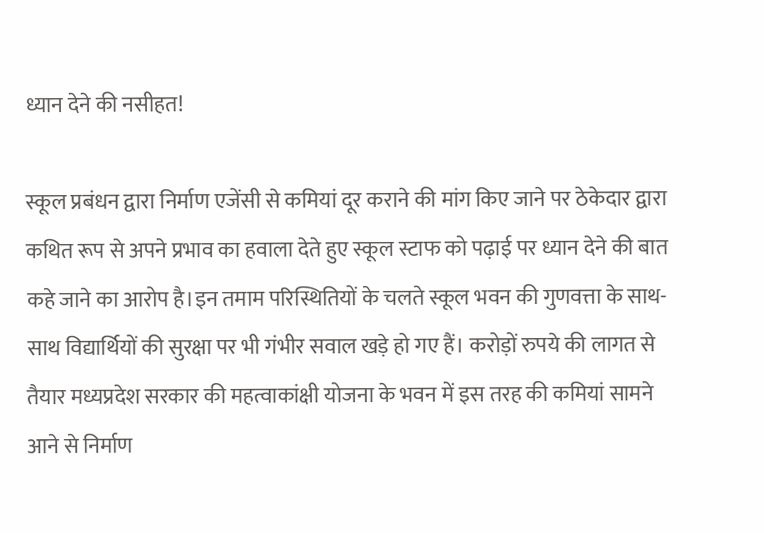ध्यान देने की नसीहत!

स्कूल प्रबंधन द्वारा निर्माण एजेंसी से कमियां दूर कराने की मांग किए जाने पर ठेकेदार द्वारा कथित रूप से अपने प्रभाव का हवाला देते हुए स्कूल स्टाफ को पढ़ाई पर ध्यान देने की बात कहे जाने का आरोप है।इन तमाम परिस्थितियों के चलते स्कूल भवन की गुणवत्ता के साथ-साथ विद्यार्थियों की सुरक्षा पर भी गंभीर सवाल खड़े हो गए हैं। करोड़ों रुपये की लागत से तैयार मध्यप्रदेश सरकार की महत्वाकांक्षी योजना के भवन में इस तरह की कमियां सामने आने से निर्माण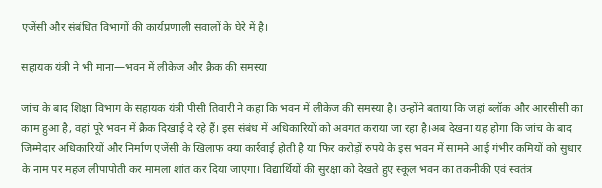एजेंसी और संबंधित विभागों की कार्यप्रणाली सवालों के घेरे में है।

सहायक यंत्री ने भी माना—भवन में लीकेज और क्रैक की समस्या

जांच के बाद शिक्षा विभाग के सहायक यंत्री पीसी तिवारी ने कहा कि भवन में लीकेज की समस्या है। उन्होंने बताया कि जहां ब्लॉक और आरसीसी का काम हुआ है, वहां पूरे भवन में क्रैक दिखाई दे रहे हैं। इस संबंध में अधिकारियों को अवगत कराया जा रहा है।अब देखना यह होगा कि जांच के बाद जिम्मेदार अधिकारियों और निर्माण एजेंसी के खिलाफ क्या कार्रवाई होती है या फिर करोड़ों रुपये के इस भवन में सामने आई गंभीर कमियों को सुधार के नाम पर महज लीपापोती कर मामला शांत कर दिया जाएगा। विद्यार्थियों की सुरक्षा को देखते हुए स्कूल भवन का तकनीकी एवं स्वतंत्र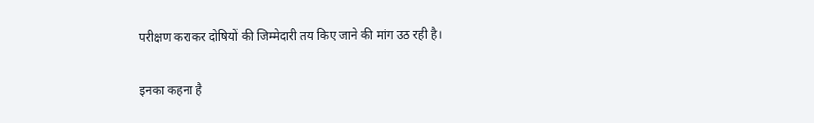परीक्षण कराकर दोषियों की जिम्मेदारी तय किए जाने की मांग उठ रही है।

इनका कहना है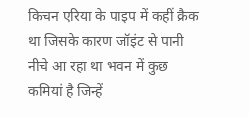किचन एरिया के पाइप में कहीं क्रैक था जिसके कारण जॉइंट से पानी नीचे आ रहा था भवन में कुछ कमियां है जिन्हें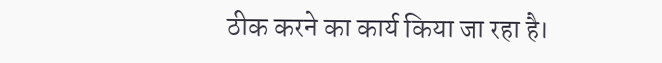ठीक करने का कार्य किया जा रहा है।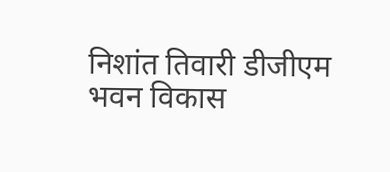निशांत तिवारी डीजीएम भवन विकास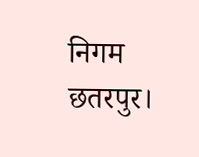निगम छतरपुर।